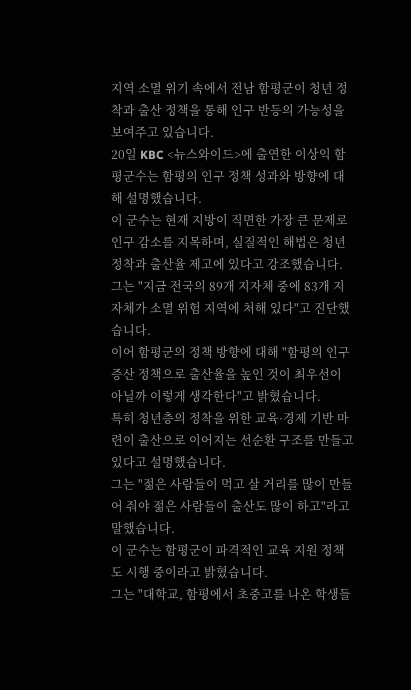지역 소멸 위기 속에서 전남 함평군이 청년 정착과 출산 정책을 통해 인구 반등의 가능성을 보여주고 있습니다.
20일 KBC <뉴스와이드>에 출연한 이상익 함평군수는 함평의 인구 정책 성과와 방향에 대해 설명했습니다.
이 군수는 현재 지방이 직면한 가장 큰 문제로 인구 감소를 지목하며, 실질적인 해법은 청년 정착과 출산율 제고에 있다고 강조했습니다.
그는 "지금 전국의 89개 지자체 중에 83개 지자체가 소멸 위험 지역에 처해 있다"고 진단했습니다.
이어 함평군의 정책 방향에 대해 "함평의 인구 증산 정책으로 출산율을 높인 것이 최우선이 아닐까 이렇게 생각한다"고 밝혔습니다.
특히 청년층의 정착을 위한 교육·경제 기반 마련이 출산으로 이어지는 선순환 구조를 만들고 있다고 설명했습니다.
그는 "젊은 사람들이 먹고 살 거리를 많이 만들어 줘야 젊은 사람들이 출산도 많이 하고"라고 말했습니다.
이 군수는 함평군이 파격적인 교육 지원 정책도 시행 중이라고 밝혔습니다.
그는 "대학교, 함평에서 초중고를 나온 학생들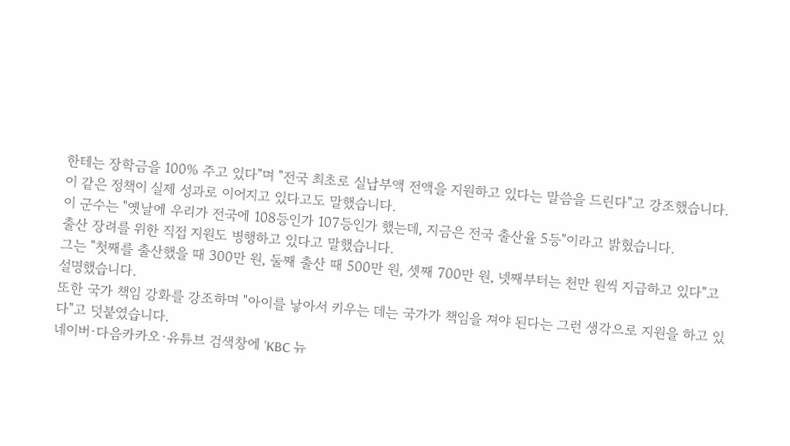한테는 장학금을 100% 주고 있다"며 "전국 최초로 실납부액 전액을 지원하고 있다는 말씀을 드린다"고 강조했습니다.
이 같은 정책이 실제 성과로 이어지고 있다고도 말했습니다.
이 군수는 "옛날에 우리가 전국에 108등인가 107등인가 했는데, 지금은 전국 출산율 5등"이라고 밝혔습니다.
출산 장려를 위한 직접 지원도 병행하고 있다고 말했습니다.
그는 "첫째를 출산했을 때 300만 원, 둘째 출산 때 500만 원, 셋째 700만 원, 넷째부터는 천만 원씩 지급하고 있다"고 설명했습니다.
또한 국가 책임 강화를 강조하며 "아이를 낳아서 키우는 데는 국가가 책임을 져야 된다는 그런 생각으로 지원을 하고 있다"고 덧붙였습니다.
네이버·다음카카오·유튜브 검색창에 'KBC 뉴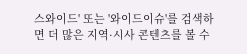스와이드' 또는 '와이드이슈'를 검색하면 더 많은 지역·시사 콘텐츠를 볼 수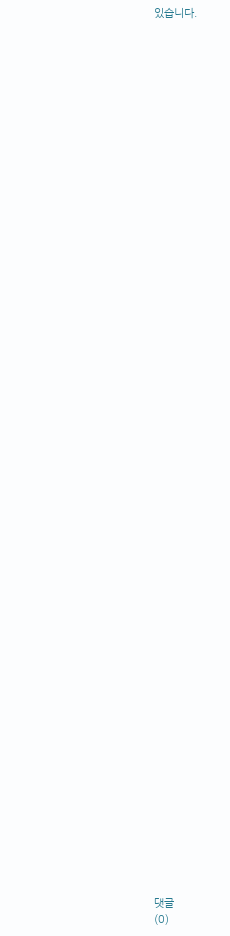있습니다.


























































댓글
(0)